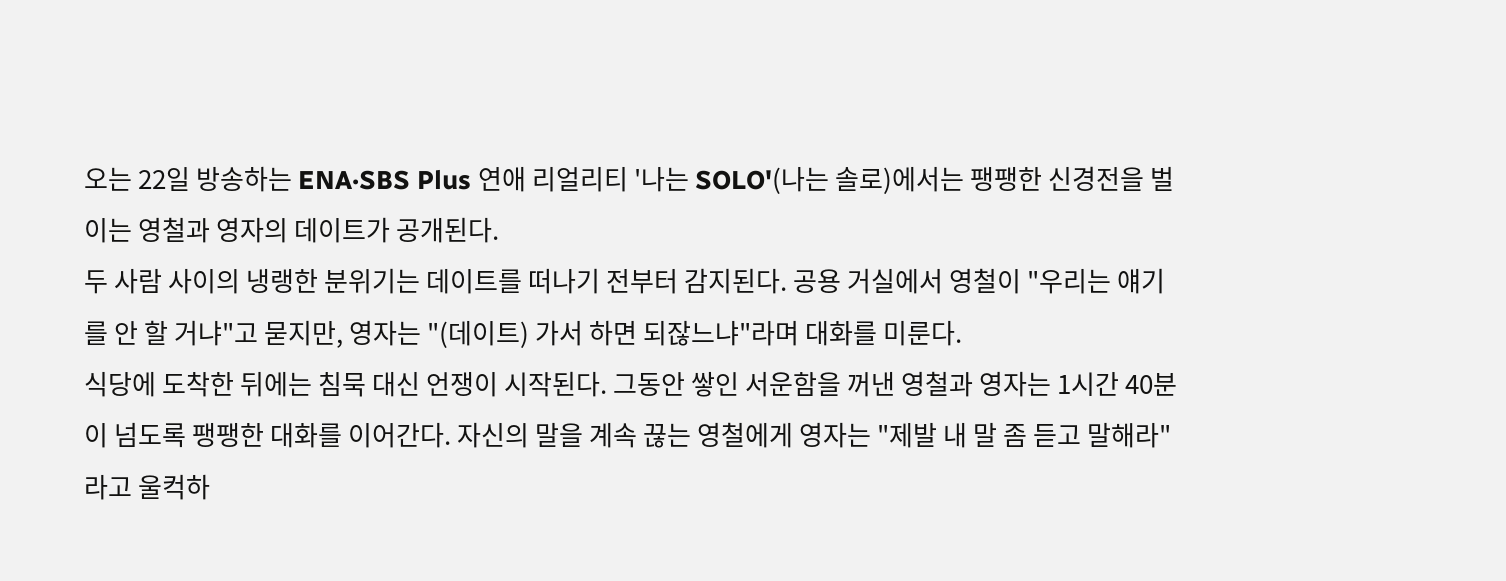오는 22일 방송하는 ENA·SBS Plus 연애 리얼리티 '나는 SOLO'(나는 솔로)에서는 팽팽한 신경전을 벌이는 영철과 영자의 데이트가 공개된다.
두 사람 사이의 냉랭한 분위기는 데이트를 떠나기 전부터 감지된다. 공용 거실에서 영철이 "우리는 얘기를 안 할 거냐"고 묻지만, 영자는 "(데이트) 가서 하면 되잖느냐"라며 대화를 미룬다.
식당에 도착한 뒤에는 침묵 대신 언쟁이 시작된다. 그동안 쌓인 서운함을 꺼낸 영철과 영자는 1시간 40분이 넘도록 팽팽한 대화를 이어간다. 자신의 말을 계속 끊는 영철에게 영자는 "제발 내 말 좀 듣고 말해라"라고 울컥하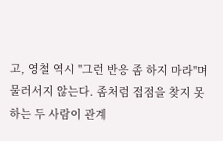고, 영철 역시 "그런 반응 좀 하지 마라"며 물러서지 않는다. 좀처럼 접점을 찾지 못하는 두 사람이 관계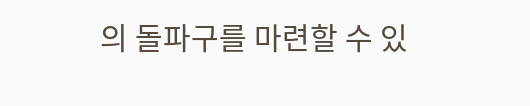의 돌파구를 마련할 수 있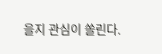을지 관심이 쏠린다.